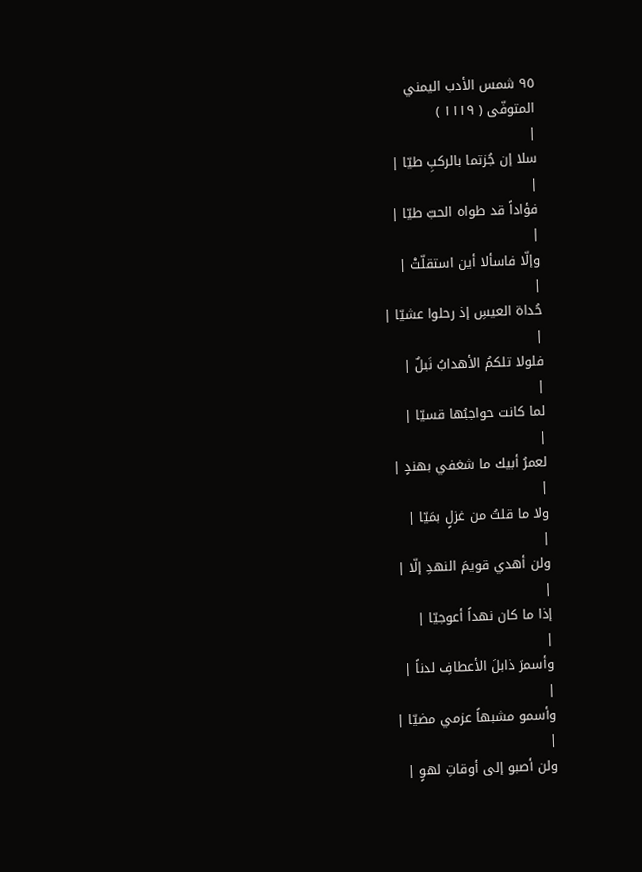٩٥ شمس الأدب اليمني
المتوفّى ( ١١١٩ )
|
سلا إن جُزتما بالركبِ طيّا |
|
فؤاداً قد طواه الحبّ طيّا |
|
وإلّا فاسألا أين استقلّتْ |
|
حُداة العيسِ إذ رحلوا عشيّا |
|
فلولا تلكمُ الأهدابُ نَبلٌ |
|
لما كانت حواجبُها قسيّا |
|
لعمرُ أبيك ما شغفي بهندٍ |
|
ولا ما قلتُ من غزلٍ بمَيّا |
|
ولن أهدي قويمَ النهدِ إلّا |
|
إذا ما كان نهداً أعوجيّا |
|
وأسمرَ ذابلَ الأعطافِ لدناً |
|
وأسمو مشبهاً عزمي مضيّا |
|
ولن أصبو إلى أوقاتِ لهوٍ |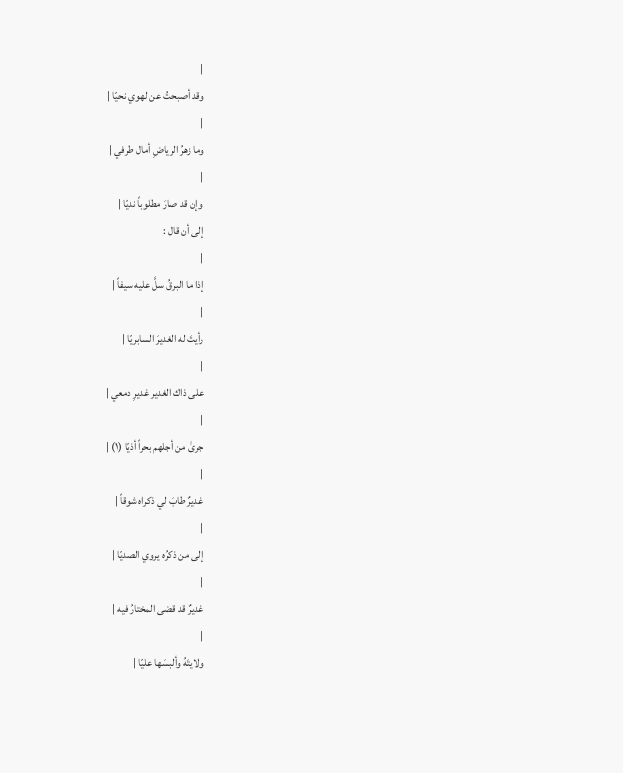|
وقد أصبحتُ عن لهوي نحيّا |
|
وما زهرُ الرياضِ أمال طرفي |
|
وإن قد صارَ مطلوباً نديّا |
إلى أن قال :
|
إذا ما البرقُ سلَّ عليه سيفاً |
|
رأيتَ له الغديرَ السابريّا |
|
على ذاك الغدير غديرِ دمعي |
|
جرىٰ من أجلهم بحراً أذيّا (١) |
|
غديرٌ طابَ لي ذكراه شوقاً |
|
إلى من ذكرُه يروي الصديّا |
|
غديرٌ قد قضى المختارُ فيه |
|
ولايتَهُ وألبسَها عليّا |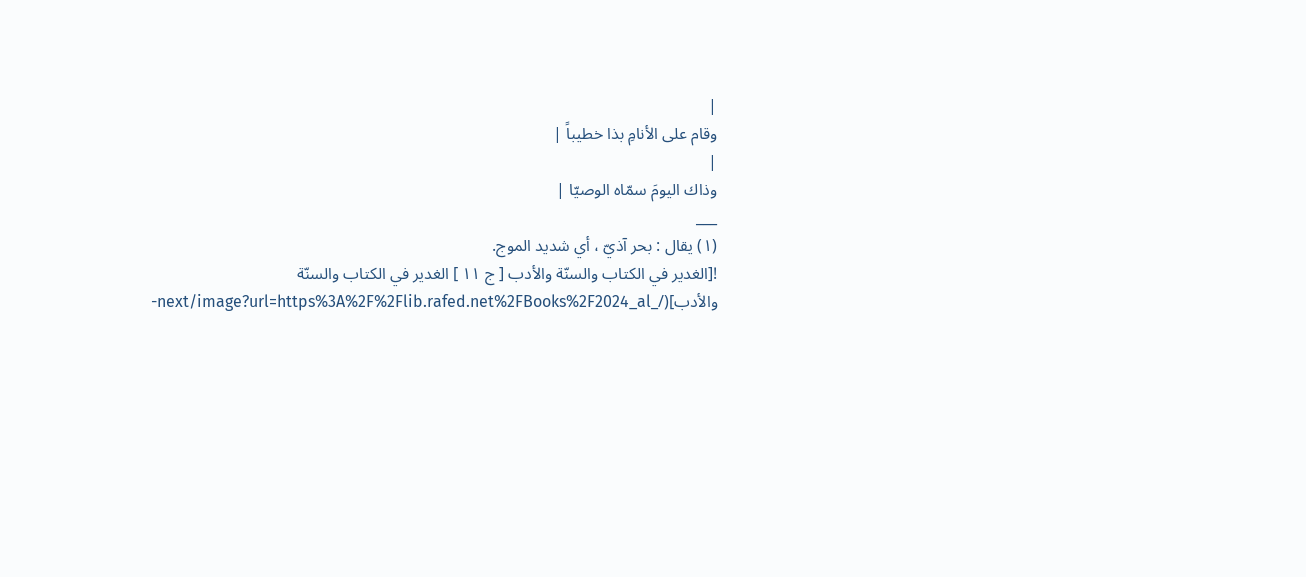|
وقام على الأنامِ بذا خطيباً |
|
وذاك اليومَ سمّاه الوصيّا |
___
(١) يقال : بحر آذيّ ، أي شديد الموج.
![الغدير في الكتاب والسنّة والأدب [ ج ١١ ] الغدير في الكتاب والسنّة والأدب](/_next/image?url=https%3A%2F%2Flib.rafed.net%2FBooks%2F2024_al-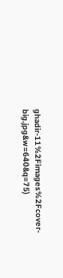ghadir-11%2Fimages%2Fcover-big.jpg&w=640&q=75)